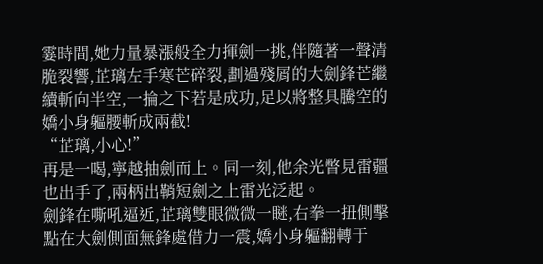霎時間,她力量暴漲般全力揮劍一挑,伴隨著一聲清脆裂響,芷璃左手寒芒碎裂,劃過殘屑的大劍鋒芒繼續斬向半空,一掄之下若是成功,足以將整具騰空的嬌小身軀腰斬成兩截!
“芷璃,小心!”
再是一喝,寧越抽劍而上。同一刻,他余光瞥見雷疆也出手了,兩柄出鞘短劍之上雷光泛起。
劍鋒在嘶吼逼近,芷璃雙眼微微一瞇,右拳一扭側擊點在大劍側面無鋒處借力一震,嬌小身軀翻轉于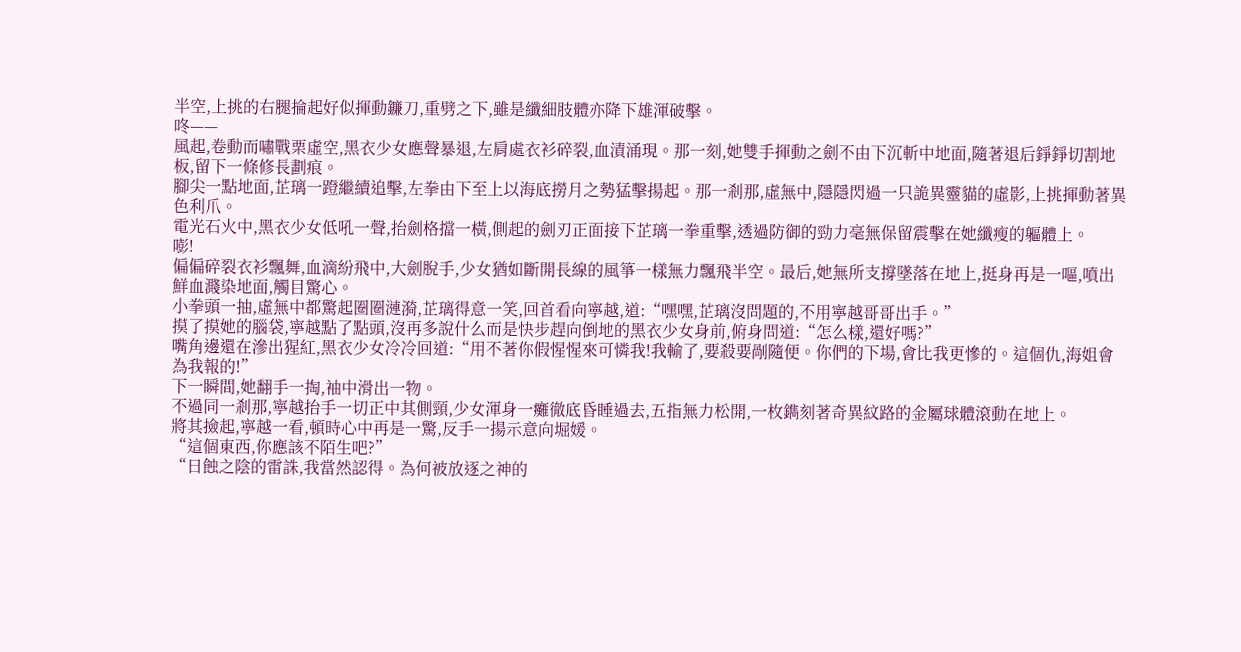半空,上挑的右腿掄起好似揮動鐮刀,重劈之下,雖是纖細肢體亦降下雄渾破擊。
咚——
風起,卷動而嘯戰栗虛空,黑衣少女應聲暴退,左肩處衣衫碎裂,血漬涌現。那一刻,她雙手揮動之劍不由下沉斬中地面,隨著退后錚錚切割地板,留下一條修長劃痕。
腳尖一點地面,芷璃一蹬繼續追擊,左拳由下至上以海底撈月之勢猛擊揚起。那一剎那,虛無中,隱隱閃過一只詭異靈貓的虛影,上挑揮動著異色利爪。
電光石火中,黑衣少女低吼一聲,抬劍格擋一橫,側起的劍刃正面接下芷璃一拳重擊,透過防御的勁力毫無保留震擊在她纖瘦的軀體上。
嘭!
偏偏碎裂衣衫飄舞,血滴紛飛中,大劍脫手,少女猶如斷開長線的風箏一樣無力飄飛半空。最后,她無所支撐墜落在地上,挺身再是一嘔,噴出鮮血濺染地面,觸目驚心。
小拳頭一抽,虛無中都驚起圈圈漣漪,芷璃得意一笑,回首看向寧越,道:“嘿嘿,芷璃沒問題的,不用寧越哥哥出手。”
摸了摸她的腦袋,寧越點了點頭,沒再多說什么而是快步趕向倒地的黑衣少女身前,俯身問道:“怎么樣,還好嗎?”
嘴角邊還在滲出猩紅,黑衣少女冷冷回道:“用不著你假惺惺來可憐我!我輸了,要殺要剮隨便。你們的下場,會比我更慘的。這個仇,海姐會為我報的!”
下一瞬間,她翻手一掏,袖中滑出一物。
不過同一剎那,寧越抬手一切正中其側頸,少女渾身一癱徹底昏睡過去,五指無力松開,一枚鐫刻著奇異紋路的金屬球體滾動在地上。
將其撿起,寧越一看,頓時心中再是一驚,反手一揚示意向堀媛。
“這個東西,你應該不陌生吧?”
“日蝕之陰的雷誅,我當然認得。為何被放逐之神的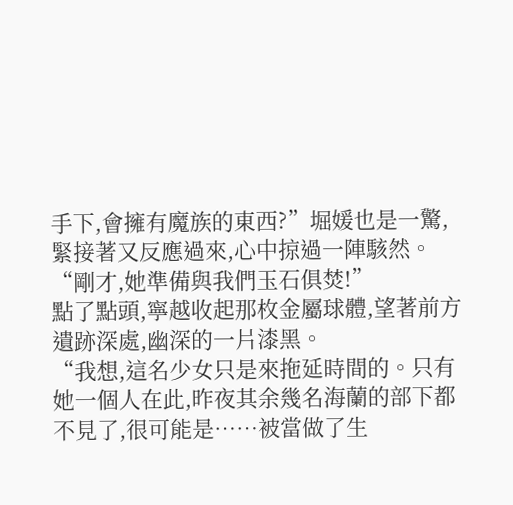手下,會擁有魔族的東西?”堀媛也是一驚,緊接著又反應過來,心中掠過一陣駭然。
“剛才,她準備與我們玉石俱焚!”
點了點頭,寧越收起那枚金屬球體,望著前方遺跡深處,幽深的一片漆黑。
“我想,這名少女只是來拖延時間的。只有她一個人在此,昨夜其余幾名海蘭的部下都不見了,很可能是……被當做了生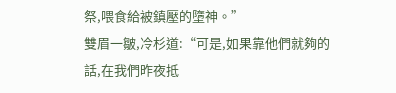祭,喂食給被鎮壓的墮神。”
雙眉一皺,冷杉道:“可是,如果靠他們就夠的話,在我們昨夜抵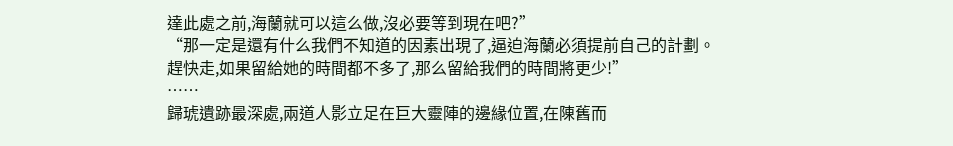達此處之前,海蘭就可以這么做,沒必要等到現在吧?”
“那一定是還有什么我們不知道的因素出現了,逼迫海蘭必須提前自己的計劃。趕快走,如果留給她的時間都不多了,那么留給我們的時間將更少!”
……
歸琥遺跡最深處,兩道人影立足在巨大靈陣的邊緣位置,在陳舊而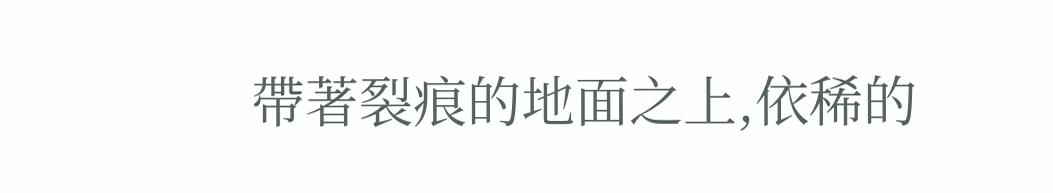帶著裂痕的地面之上,依稀的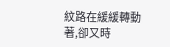紋路在緩緩轉動著,卻又時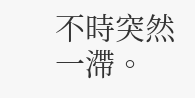不時突然一滯。